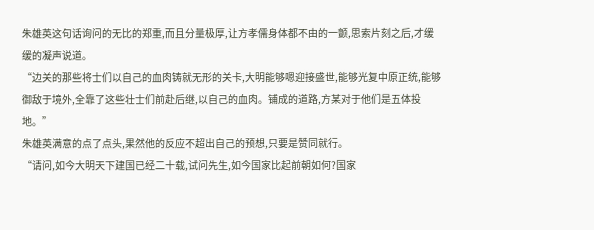朱雄英这句话询问的无比的郑重,而且分量极厚,让方孝儒身体都不由的一颤,思索片刻之后,才缓缓的凝声说道。
“边关的那些将士们以自己的血肉铸就无形的关卡,大明能够嗯迎接盛世,能够光复中原正统,能够御敌于境外,全靠了这些壮士们前赴后继,以自己的血肉。铺成的道路,方某对于他们是五体投地。”
朱雄英满意的点了点头,果然他的反应不超出自己的预想,只要是赞同就行。
“请问,如今大明天下建国已经二十载,试问先生,如今国家比起前朝如何?国家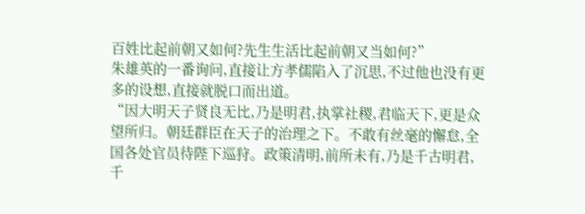百姓比起前朝又如何?先生生活比起前朝又当如何?”
朱雄英的一番询问,直接让方孝儒陷入了沉思,不过他也没有更多的设想,直接就脱口而出道。
“因大明天子贤良无比,乃是明君,执掌社稷,君临天下,更是众望所归。朝廷群臣在天子的治理之下。不敢有丝毫的懈怠,全国各处官员待陛下巡狩。政策清明,前所未有,乃是千古明君,千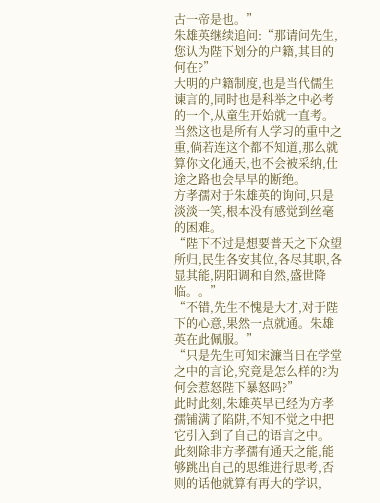古一帝是也。”
朱雄英继续追问:“那请问先生,您认为陛下划分的户籍,其目的何在?”
大明的户籍制度,也是当代儒生谏言的,同时也是科举之中必考的一个,从童生开始就一直考。当然这也是所有人学习的重中之重,倘若连这个都不知道,那么就算你文化通天,也不会被采纳,仕途之路也会早早的断绝。
方孝孺对于朱雄英的询问,只是淡淡一笑,根本没有感觉到丝毫的困难。
“陛下不过是想要普天之下众望所归,民生各安其位,各尽其职,各显其能,阴阳调和自然,盛世降临。。”
“不错,先生不愧是大才,对于陛下的心意,果然一点就通。朱雄英在此佩服。”
“只是先生可知宋濂当日在学堂之中的言论,究竟是怎么样的?为何会惹怒陛下暴怒吗?”
此时此刻,朱雄英早已经为方孝孺铺满了陷阱,不知不觉之中把它引入到了自己的语言之中。
此刻除非方孝孺有通天之能,能够跳出自己的思维进行思考,否则的话他就算有再大的学识,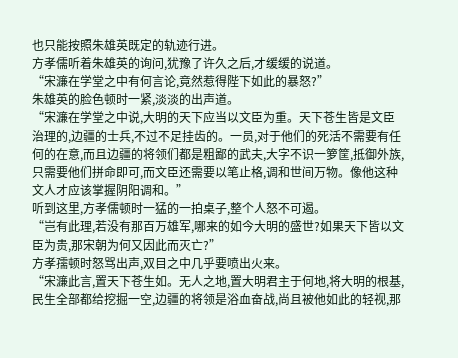也只能按照朱雄英既定的轨迹行进。
方孝儒听着朱雄英的询问,犹豫了许久之后,才缓缓的说道。
“宋濂在学堂之中有何言论,竟然惹得陛下如此的暴怒?”
朱雄英的脸色顿时一紧,淡淡的出声道。
“宋濂在学堂之中说,大明的天下应当以文臣为重。天下苍生皆是文臣治理的,边疆的士兵,不过不足挂齿的。一员,对于他们的死活不需要有任何的在意,而且边疆的将领们都是粗鄙的武夫,大字不识一箩筐,抵御外族,只需要他们拼命即可,而文臣还需要以笔止格,调和世间万物。像他这种文人才应该掌握阴阳调和。”
听到这里,方孝儒顿时一猛的一拍桌子,整个人怒不可遏。
“岂有此理,若没有那百万雄军,哪来的如今大明的盛世?如果天下皆以文臣为贵,那宋朝为何又因此而灭亡?”
方孝孺顿时怒骂出声,双目之中几乎要喷出火来。
“宋濂此言,置天下苍生如。无人之地,置大明君主于何地,将大明的根基,民生全部都给挖掘一空,边疆的将领是浴血奋战,尚且被他如此的轻视,那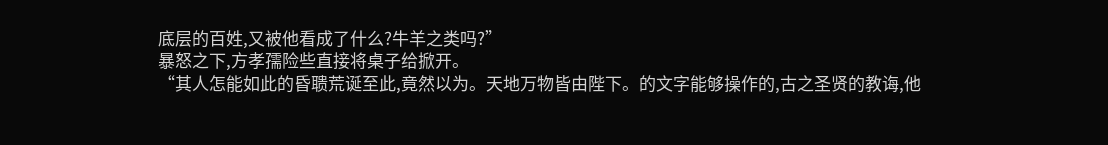底层的百姓,又被他看成了什么?牛羊之类吗?”
暴怒之下,方孝孺险些直接将桌子给掀开。
“其人怎能如此的昏聩荒诞至此,竟然以为。天地万物皆由陛下。的文字能够操作的,古之圣贤的教诲,他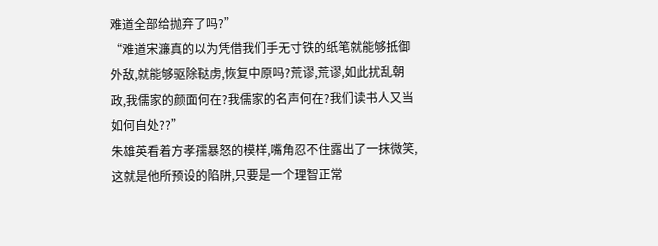难道全部给抛弃了吗?”
“难道宋濂真的以为凭借我们手无寸铁的纸笔就能够抵御外敌,就能够驱除鞑虏,恢复中原吗?荒谬,荒谬,如此扰乱朝政,我儒家的颜面何在?我儒家的名声何在?我们读书人又当如何自处??”
朱雄英看着方孝孺暴怒的模样,嘴角忍不住露出了一抹微笑,这就是他所预设的陷阱,只要是一个理智正常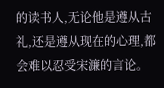的读书人,无论他是遵从古礼,还是遵从现在的心理,都会难以忍受宋濂的言论。